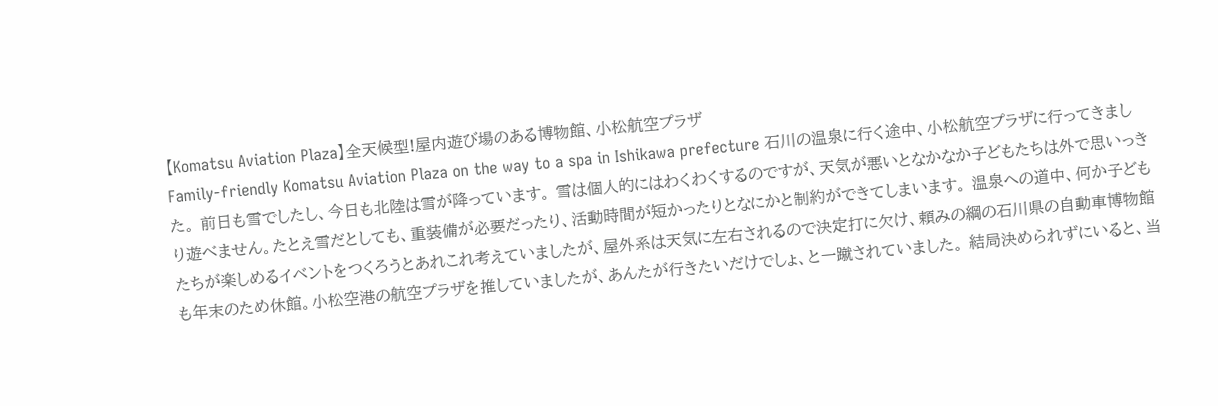【Komatsu Aviation Plaza】全天候型!屋内遊び場のある博物館、小松航空プラザ
Family-friendly Komatsu Aviation Plaza on the way to a spa in Ishikawa prefecture 石川の温泉に行く途中、小松航空プラザに行ってきました。 前日も雪でしたし、今日も北陸は雪が降っています。 雪は個人的にはわくわくするのですが、天気が悪いとなかなか子どもたちは外で思いっきり遊べません。たとえ雪だとしても、重装備が必要だったり、活動時間が短かったりとなにかと制約ができてしまいます。 温泉への道中、何か子どもたちが楽しめるイベントをつくろうとあれこれ考えていましたが、屋外系は天気に左右されるので決定打に欠け、頼みの綱の石川県の自動車博物館も年末のため休館。小松空港の航空プラザを推していましたが、あんたが行きたいだけでしょ、と一蹴されていました。 結局決められずにいると、当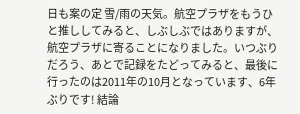日も案の定 雪/雨の天気。航空プラザをもうひと推ししてみると、しぶしぶではありますが、航空プラザに寄ることになりました。いつぶりだろう、あとで記録をたどってみると、最後に行ったのは2011年の10月となっています、6年ぶりです! 結論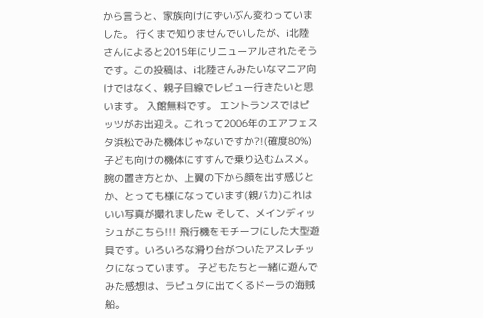から言うと、家族向けにずいぶん変わっていました。 行くまで知りませんでいしたが、i北陸さんによると2015年にリニューアルされたそうです。この投稿は、i北陸さんみたいなマニア向けではなく、親子目線でレビュー行きたいと思います。 入館無料です。 エントランスではピッツがお出迎え。これって2006年のエアフェスタ浜松でみた機体じゃないですか?!(確度80%) 子ども向けの機体にすすんで乗り込むムスメ。腕の置き方とか、上翼の下から顔を出す感じとか、とっても様になっています(親バカ)これはいい写真が撮れましたw そして、メインディッシュがこちら!!! 飛行機をモチーフにした大型遊具です。いろいろな滑り台がついたアスレチックになっています。 子どもたちと一緒に遊んでみた感想は、ラピュタに出てくるドーラの海賊船。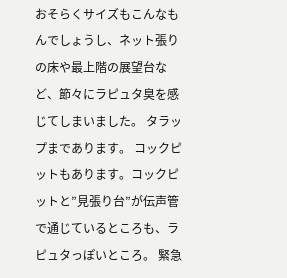おそらくサイズもこんなもんでしょうし、ネット張りの床や最上階の展望台など、節々にラピュタ臭を感じてしまいました。 タラップまであります。 コックピットもあります。コックピットと”見張り台”が伝声管で通じているところも、ラピュタっぽいところ。 緊急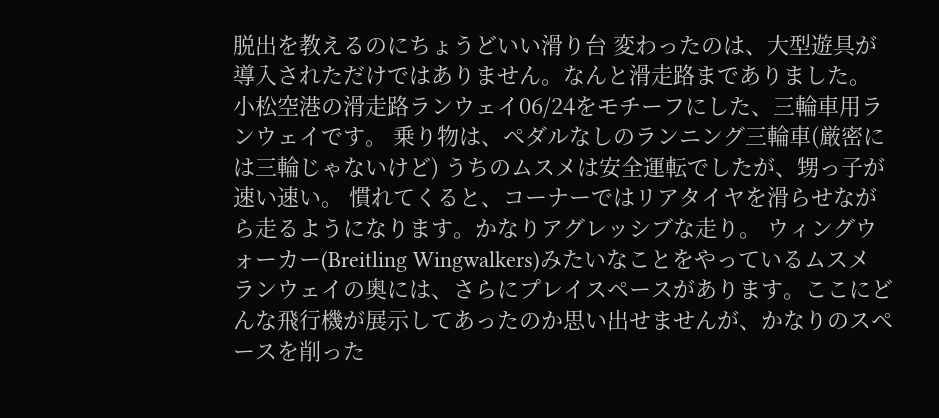脱出を教えるのにちょうどいい滑り台 変わったのは、大型遊具が導入されただけではありません。なんと滑走路までありました。 小松空港の滑走路ランウェイ06/24をモチーフにした、三輪車用ランウェイです。 乗り物は、ペダルなしのランニング三輪車(厳密には三輪じゃないけど) うちのムスメは安全運転でしたが、甥っ子が速い速い。 慣れてくると、コーナーではリアタイヤを滑らせながら走るようになります。かなりアグレッシブな走り。 ウィングウォーカー(Breitling Wingwalkers)みたいなことをやっているムスメ ランウェイの奥には、さらにプレイスペースがあります。ここにどんな飛行機が展示してあったのか思い出せませんが、かなりのスペースを削った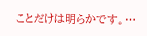ことだけは明らかです。…